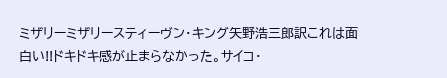ミザリーミザリースティーヴン・キング矢野浩三郎訳これは面白い!!ドキドキ感が止まらなかった。サイコ・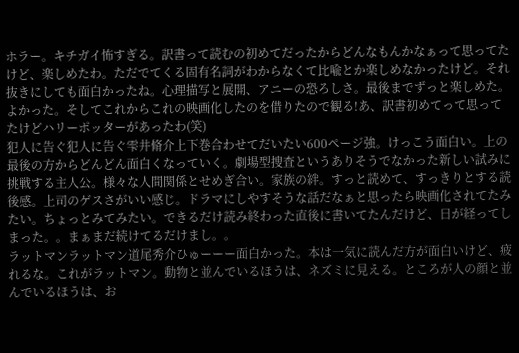ホラー。キチガイ怖すぎる。訳書って読むの初めてだったからどんなもんかなぁって思ってたけど、楽しめたわ。ただでてくる固有名詞がわからなくて比喩とか楽しめなかったけど。それ抜きにしても面白かったね。心理描写と展開、アニーの恐ろしさ。最後までずっと楽しめた。よかった。そしてこれからこれの映画化したのを借りたので観る!あ、訳書初めてって思ってたけどハリーポッターがあったわ(笑)
犯人に告ぐ犯人に告ぐ雫井脩介上下巻合わせてだいたい600ページ強。けっこう面白い。上の最後の方からどんどん面白くなっていく。劇場型捜査というありそうでなかった新しい試みに挑戦する主人公。様々な人間関係とせめぎ合い。家族の絆。すっと読めて、すっきりとする読後感。上司のゲスさがいい感じ。ドラマにしやすそうな話だなぁと思ったら映画化されてたみたい。ちょっとみてみたい。できるだけ読み終わった直後に書いてたんだけど、日が経ってしまった。。まぁまだ続けてるだけまし。。
ラットマンラットマン道尾秀介ひゅーーー面白かった。本は一気に読んだ方が面白いけど、疲れるな。これがラットマン。動物と並んでいるほうは、ネズミに見える。ところが人の顔と並んでいるほうは、お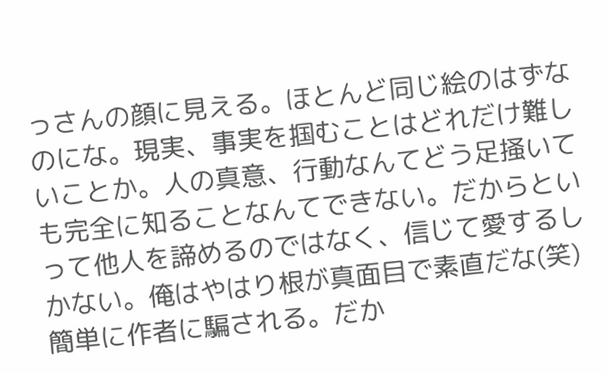っさんの顔に見える。ほとんど同じ絵のはずなのにな。現実、事実を掴むことはどれだけ難しいことか。人の真意、行動なんてどう足掻いても完全に知ることなんてできない。だからといって他人を諦めるのではなく、信じて愛するしかない。俺はやはり根が真面目で素直だな(笑)簡単に作者に騙される。だか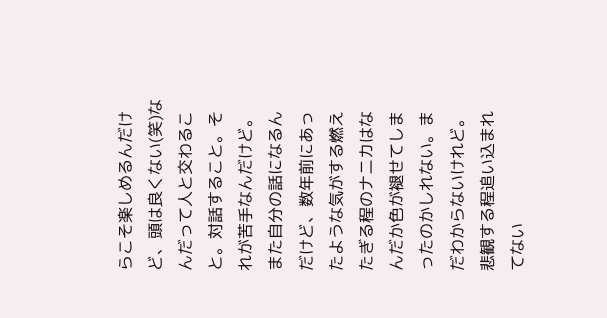らこそ楽しめるんだけど、頭は良くない(笑)なんだって人と交わること。対話すること。それが苦手なんだけど。また自分の話になるんだけど、数年前にあったような気がする燃えたぎる程のナニカはなんだか色が褪せてしまったのかしれない。まだわからないけれど。悲観する程追い込まれてない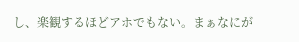し、楽観するほどアホでもない。まぁなにが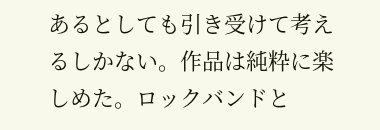あるとしても引き受けて考えるしかない。作品は純粋に楽しめた。ロックバンドと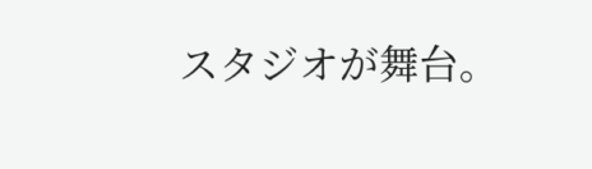スタジオが舞台。